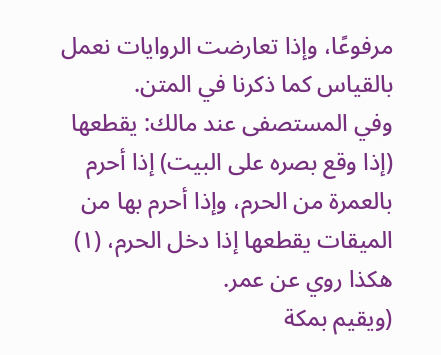مرفوعًا، وإذا تعارضت الروايات نعمل بالقياس كما ذكرنا في المتن.
وفي المستصفى عند مالك: يقطعها (إذا وقع بصره على البيت) إذا أحرم بالعمرة من الحرم، وإذا أحرم بها من الميقات يقطعها إذا دخل الحرم، (١) هكذا روي عن عمر.
(ويقيم بمكة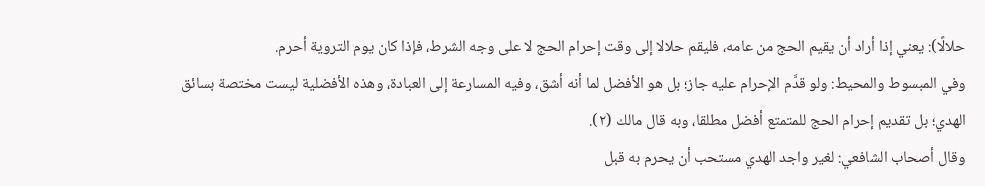حلالًا): يعني إذا أراد أن يقيم الحج من عامه، فليقم حلالا إلى وقت إحرام الحج لا على وجه الشرط، فإذا كان يوم التروية أحرم.
وفي المبسوط والمحيط: ولو قدَّم الإحرام عليه جاز؛ بل هو الأفضل لما أنه أشق، وفيه المسارعة إلى العبادة، وهذه الأفضلية ليست مختصة بسائق الهدي؛ بل تقديم إحرام الحج للمتمتع أفضل مطلقا، وبه قال مالك (٢).
وقال أصحاب الشافعي: لغير واجد الهدي مستحب أن يحرم به قبل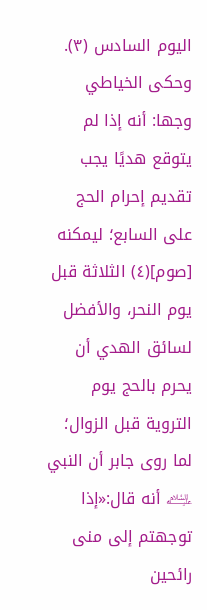اليوم السادس (٣).
وحكى الخياطي وجها: أنه إذا لم يتوقع هديًا يجب تقديم إحرام الحج على السابع؛ ليمكنه [صوم](٤) الثلاثة قبل يوم النحر، والأفضل لسائق الهدي أن يحرم بالحج يوم التروية قبل الزوال؛ لما روى جابر أن النبي ﵇ أنه قال:«إذا توجهتم إلى منى رائحين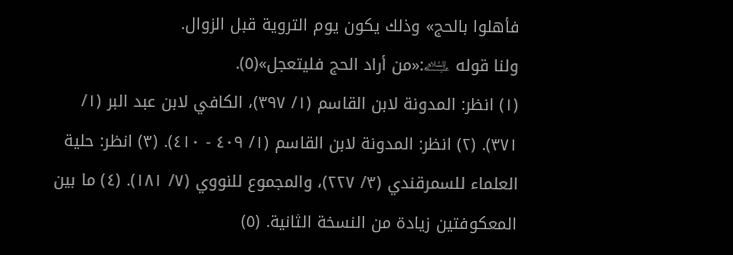فأهلوا بالحج» وذلك يكون يوم التروية قبل الزوال.
ولنا قوله ﵇:«من أراد الحج فليتعجل»(٥).
(١) انظر: المدونة لابن القاسم (١/ ٣٩٧)، الكافي لابن عبد البر (١/ ٣٧١). (٢) انظر: المدونة لابن القاسم (١/ ٤٠٩ - ٤١٠). (٣) انظر: حلية العلماء للسمرقندي (٣/ ٢٢٧)، والمجموع للنووي (٧/ ١٨١). (٤) ما بين المعكوفتين زيادة من النسخة الثانية. (٥)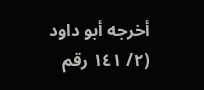أخرجه أبو داود (٢/ ١٤١ رقم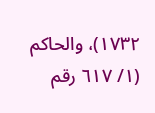١٧٣٢)، والحاكم (١/ ٦١٧ رقم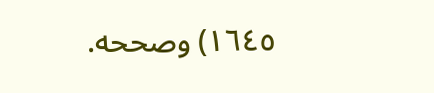١٦٤٥) وصححه.